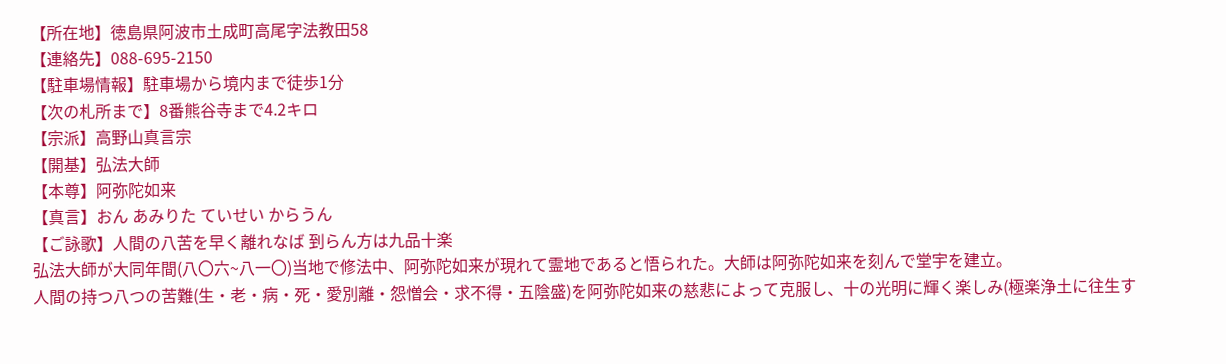【所在地】徳島県阿波市土成町高尾字法教田58
【連絡先】088-695-2150
【駐車場情報】駐車場から境内まで徒歩1分
【次の札所まで】8番熊谷寺まで4.2キロ
【宗派】高野山真言宗
【開基】弘法大師
【本尊】阿弥陀如来
【真言】おん あみりた ていせい からうん
【ご詠歌】人間の八苦を早く離れなば 到らん方は九品十楽
弘法大師が大同年間(八〇六~八一〇)当地で修法中、阿弥陀如来が現れて霊地であると悟られた。大師は阿弥陀如来を刻んで堂宇を建立。
人間の持つ八つの苦難(生・老・病・死・愛別離・怨憎会・求不得・五陰盛)を阿弥陀如来の慈悲によって克服し、十の光明に輝く楽しみ(極楽浄土に往生す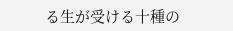る生が受ける十種の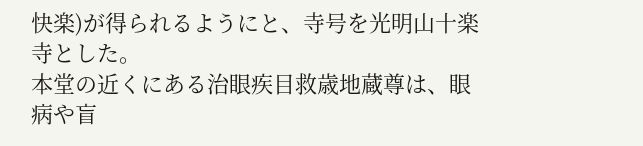快楽)が得られるようにと、寺号を光明山十楽寺とした。
本堂の近くにある治眼疾目救歳地蔵尊は、眼病や盲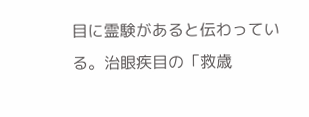目に霊験があると伝わっている。治眼疾目の「救歳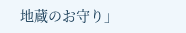地蔵のお守り」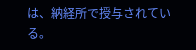は、納経所で授与されている。